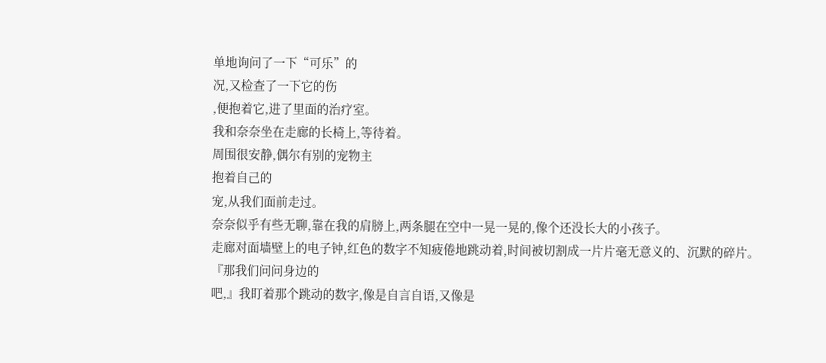单地询问了一下“可乐”的
况,又检查了一下它的伤
,便抱着它,进了里面的治疗室。
我和奈奈坐在走廊的长椅上,等待着。
周围很安静,偶尔有别的宠物主
抱着自己的
宠,从我们面前走过。
奈奈似乎有些无聊,靠在我的肩膀上,两条腿在空中一晃一晃的,像个还没长大的小孩子。
走廊对面墙壁上的电子钟,红色的数字不知疲倦地跳动着,时间被切割成一片片毫无意义的、沉默的碎片。
『那我们问问身边的
吧,』我盯着那个跳动的数字,像是自言自语,又像是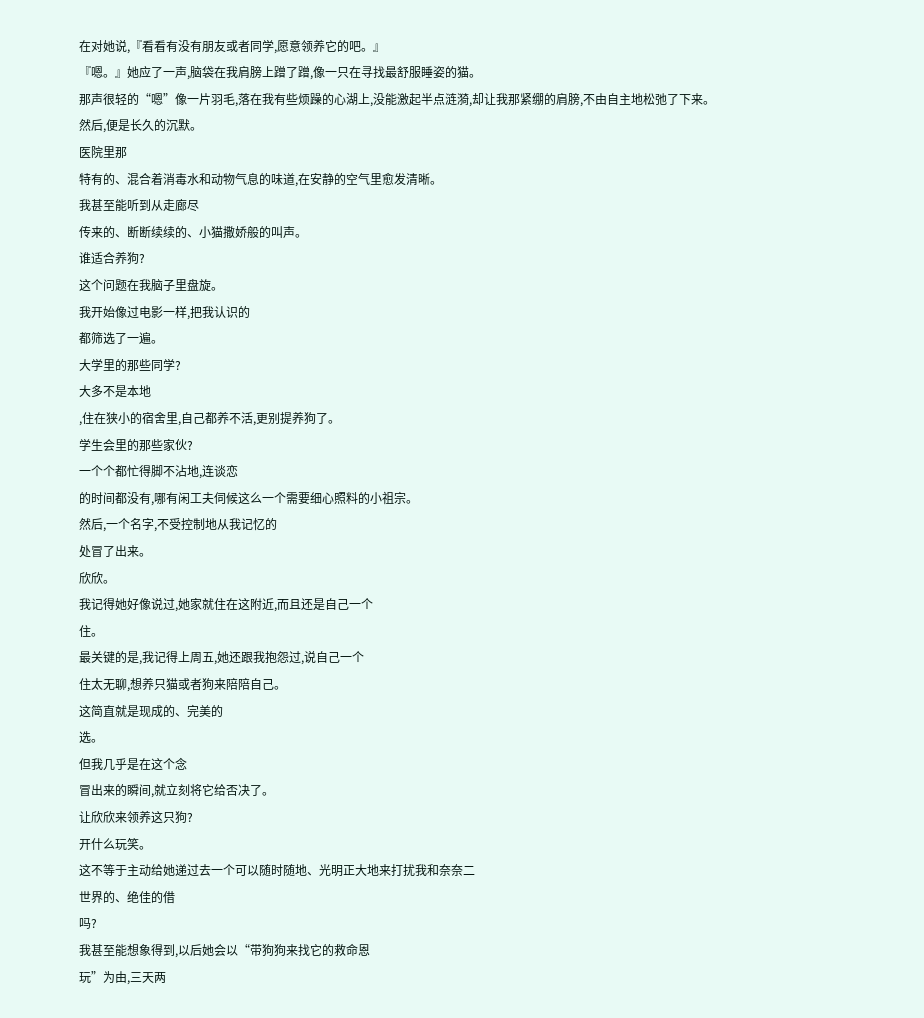在对她说,『看看有没有朋友或者同学,愿意领养它的吧。』
『嗯。』她应了一声,脑袋在我肩膀上蹭了蹭,像一只在寻找最舒服睡姿的猫。
那声很轻的“嗯”像一片羽毛,落在我有些烦躁的心湖上,没能激起半点涟漪,却让我那紧绷的肩膀,不由自主地松弛了下来。
然后,便是长久的沉默。
医院里那
特有的、混合着消毒水和动物气息的味道,在安静的空气里愈发清晰。
我甚至能听到从走廊尽
传来的、断断续续的、小猫撒娇般的叫声。
谁适合养狗?
这个问题在我脑子里盘旋。
我开始像过电影一样,把我认识的
都筛选了一遍。
大学里的那些同学?
大多不是本地
,住在狭小的宿舍里,自己都养不活,更别提养狗了。
学生会里的那些家伙?
一个个都忙得脚不沾地,连谈恋
的时间都没有,哪有闲工夫伺候这么一个需要细心照料的小祖宗。
然后,一个名字,不受控制地从我记忆的
处冒了出来。
欣欣。
我记得她好像说过,她家就住在这附近,而且还是自己一个
住。
最关键的是,我记得上周五,她还跟我抱怨过,说自己一个
住太无聊,想养只猫或者狗来陪陪自己。
这简直就是现成的、完美的
选。
但我几乎是在这个念
冒出来的瞬间,就立刻将它给否决了。
让欣欣来领养这只狗?
开什么玩笑。
这不等于主动给她递过去一个可以随时随地、光明正大地来打扰我和奈奈二
世界的、绝佳的借
吗?
我甚至能想象得到,以后她会以“带狗狗来找它的救命恩
玩”为由,三天两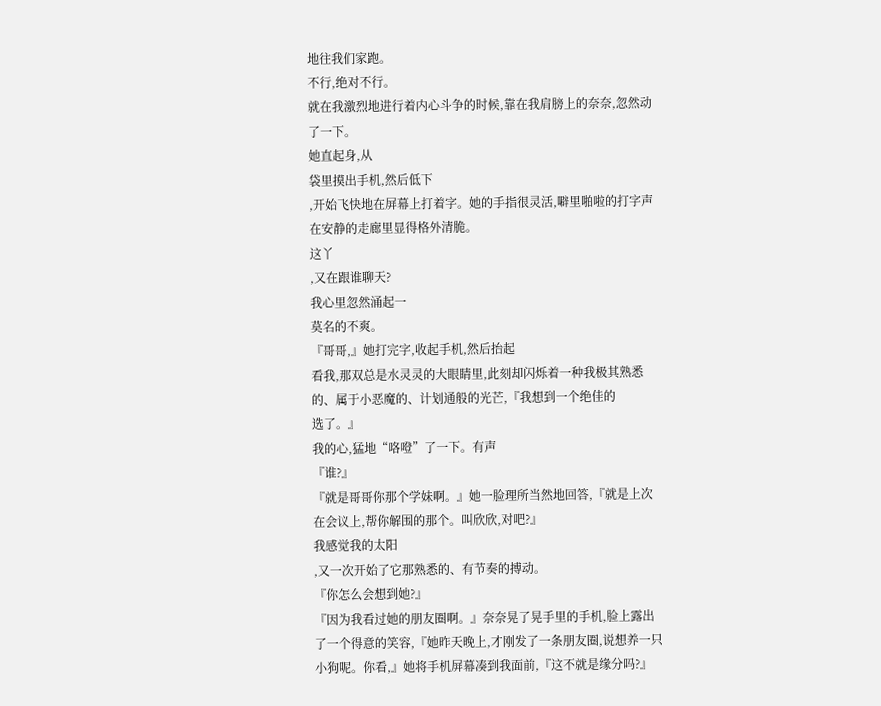地往我们家跑。
不行,绝对不行。
就在我激烈地进行着内心斗争的时候,靠在我肩膀上的奈奈,忽然动了一下。
她直起身,从
袋里摸出手机,然后低下
,开始飞快地在屏幕上打着字。她的手指很灵活,噼里啪啦的打字声在安静的走廊里显得格外清脆。
这丫
,又在跟谁聊天?
我心里忽然涌起一
莫名的不爽。
『哥哥,』她打完字,收起手机,然后抬起
看我,那双总是水灵灵的大眼睛里,此刻却闪烁着一种我极其熟悉的、属于小恶魔的、计划通般的光芒,『我想到一个绝佳的
选了。』
我的心,猛地“咯噔”了一下。有声
『谁?』
『就是哥哥你那个学妹啊。』她一脸理所当然地回答,『就是上次在会议上,帮你解围的那个。叫欣欣,对吧?』
我感觉我的太阳
,又一次开始了它那熟悉的、有节奏的搏动。
『你怎么会想到她?』
『因为我看过她的朋友圈啊。』奈奈晃了晃手里的手机,脸上露出了一个得意的笑容,『她昨天晚上,才刚发了一条朋友圈,说想养一只小狗呢。你看,』她将手机屏幕凑到我面前,『这不就是缘分吗?』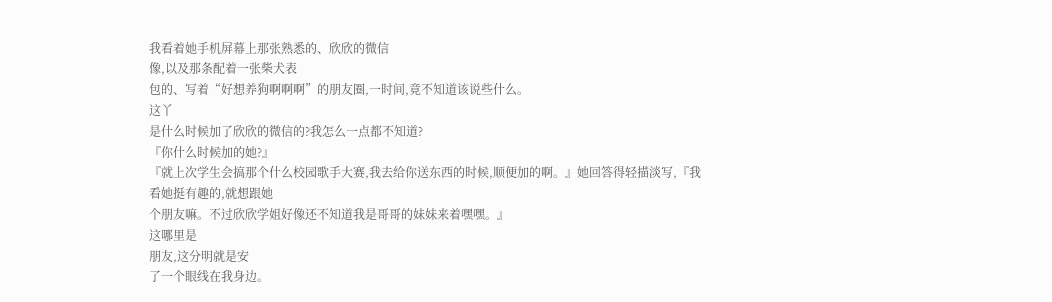我看着她手机屏幕上那张熟悉的、欣欣的微信
像,以及那条配着一张柴犬表
包的、写着“好想养狗啊啊啊”的朋友圈,一时间,竟不知道该说些什么。
这丫
是什么时候加了欣欣的微信的?我怎么一点都不知道?
『你什么时候加的她?』
『就上次学生会搞那个什么校园歌手大赛,我去给你送东西的时候,顺便加的啊。』她回答得轻描淡写,『我看她挺有趣的,就想跟她
个朋友嘛。不过欣欣学姐好像还不知道我是哥哥的妹妹来着嘿嘿。』
这哪里是
朋友,这分明就是安
了一个眼线在我身边。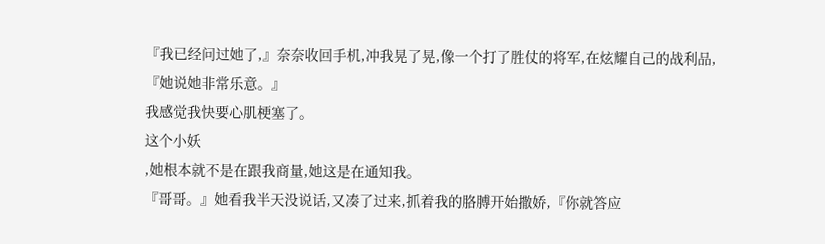『我已经问过她了,』奈奈收回手机,冲我晃了晃,像一个打了胜仗的将军,在炫耀自己的战利品,『她说她非常乐意。』
我感觉我快要心肌梗塞了。
这个小妖
,她根本就不是在跟我商量,她这是在通知我。
『哥哥。』她看我半天没说话,又凑了过来,抓着我的胳膊开始撒娇,『你就答应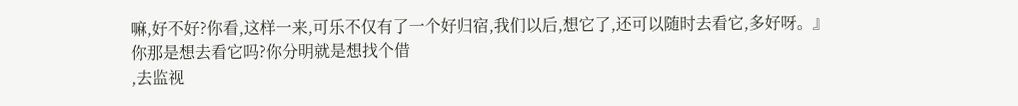嘛,好不好?你看,这样一来,可乐不仅有了一个好归宿,我们以后,想它了,还可以随时去看它,多好呀。』
你那是想去看它吗?你分明就是想找个借
,去监视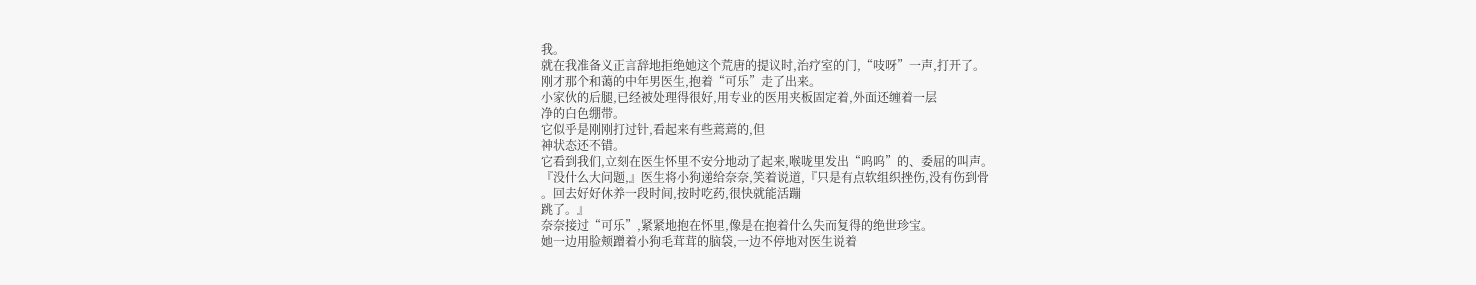我。
就在我准备义正言辞地拒绝她这个荒唐的提议时,治疗室的门,“吱呀”一声,打开了。
刚才那个和蔼的中年男医生,抱着“可乐”走了出来。
小家伙的后腿,已经被处理得很好,用专业的医用夹板固定着,外面还缠着一层
净的白色绷带。
它似乎是刚刚打过针,看起来有些蔫蔫的,但
神状态还不错。
它看到我们,立刻在医生怀里不安分地动了起来,喉咙里发出“呜呜”的、委屈的叫声。
『没什么大问题,』医生将小狗递给奈奈,笑着说道,『只是有点软组织挫伤,没有伤到骨
。回去好好休养一段时间,按时吃药,很快就能活蹦
跳了。』
奈奈接过“可乐”,紧紧地抱在怀里,像是在抱着什么失而复得的绝世珍宝。
她一边用脸颊蹭着小狗毛茸茸的脑袋,一边不停地对医生说着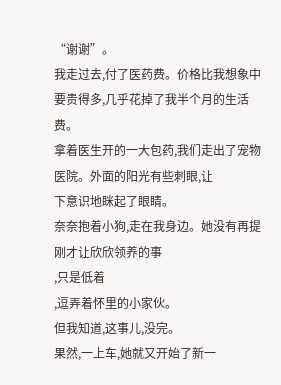“谢谢”。
我走过去,付了医药费。价格比我想象中要贵得多,几乎花掉了我半个月的生活费。
拿着医生开的一大包药,我们走出了宠物医院。外面的阳光有些刺眼,让
下意识地眯起了眼睛。
奈奈抱着小狗,走在我身边。她没有再提刚才让欣欣领养的事
,只是低着
,逗弄着怀里的小家伙。
但我知道,这事儿,没完。
果然,一上车,她就又开始了新一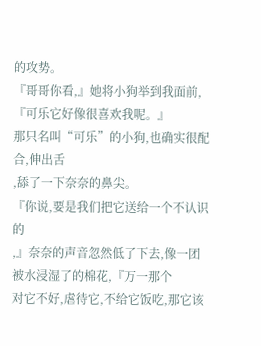的攻势。
『哥哥你看,』她将小狗举到我面前,『可乐它好像很喜欢我呢。』
那只名叫“可乐”的小狗,也确实很配合,伸出舌
,舔了一下奈奈的鼻尖。
『你说,要是我们把它送给一个不认识的
,』奈奈的声音忽然低了下去,像一团被水浸湿了的棉花,『万一那个
对它不好,虐待它,不给它饭吃,那它该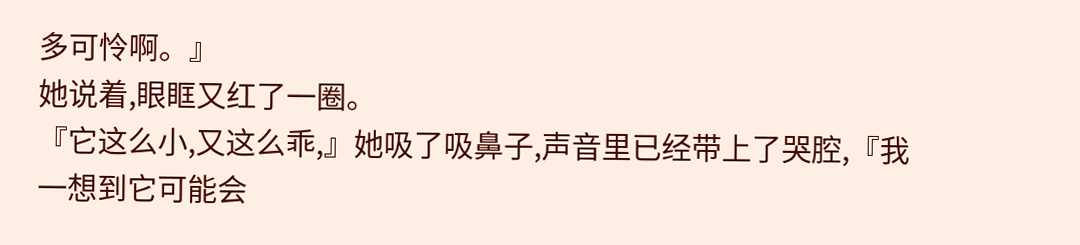多可怜啊。』
她说着,眼眶又红了一圈。
『它这么小,又这么乖,』她吸了吸鼻子,声音里已经带上了哭腔,『我一想到它可能会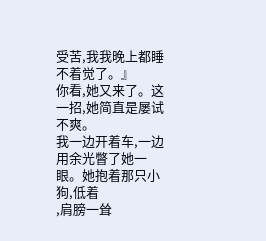受苦,我我晚上都睡不着觉了。』
你看,她又来了。这一招,她简直是屡试不爽。
我一边开着车,一边用余光瞥了她一眼。她抱着那只小狗,低着
,肩膀一耸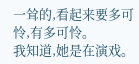一耸的,看起来要多可怜,有多可怜。
我知道,她是在演戏。